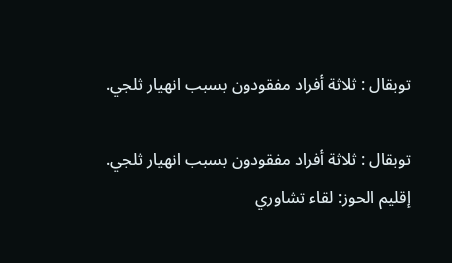توبقال : ثلاثة أفراد مفقودون بسبب انهيار ثلجي.

توبقال : ثلاثة أفراد مفقودون بسبب انهيار ثلجي.
إقليم الحوز: لقاء تشاوري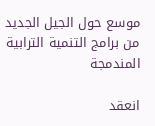موسع حول الجيل الجديد من برامج التنمية الترابية المندمجة

انعقد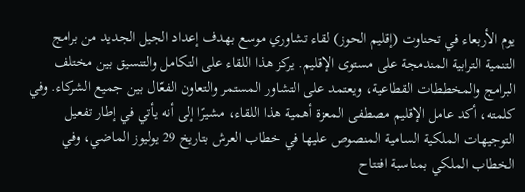يوم الأربعاء في تحناوت (إقليم الحوز) لقاء تشاوري موسع بهدف إعداد الجيل الجديد من برامج التنمية الترابية المندمجة على مستوى الإقليم. يركز هذا اللقاء على التكامل والتنسيق بين مختلف البرامج والمخططات القطاعية، ويعتمد على التشاور المستمر والتعاون الفعّال بين جميع الشركاء. وفي كلمته، أكد عامل الإقليم مصطفى المعزة أهمية هذا اللقاء، مشيرًا إلى أنه يأتي في إطار تفعيل التوجيهات الملكية السامية المنصوص عليها في خطاب العرش بتاريخ 29 يوليوز الماضي، وفي الخطاب الملكي بمناسبة افتتاح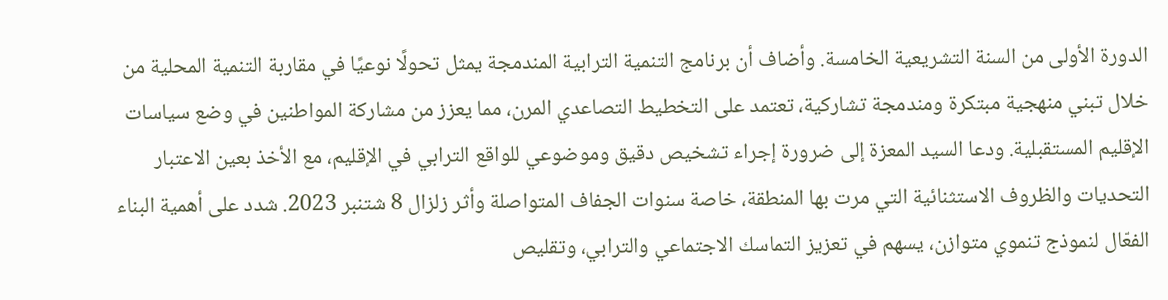الدورة الأولى من السنة التشريعية الخامسة. وأضاف أن برنامج التنمية الترابية المندمجة يمثل تحولًا نوعيًا في مقاربة التنمية المحلية من خلال تبني منهجية مبتكرة ومندمجة تشاركية، تعتمد على التخطيط التصاعدي المرن، مما يعزز من مشاركة المواطنين في وضع سياسات الإقليم المستقبلية. ودعا السيد المعزة إلى ضرورة إجراء تشخيص دقيق وموضوعي للواقع الترابي في الإقليم، مع الأخذ بعين الاعتبار التحديات والظروف الاستثنائية التي مرت بها المنطقة، خاصة سنوات الجفاف المتواصلة وأثر زلزال 8 شتنبر 2023. شدد على أهمية البناء الفعّال لنموذج تنموي متوازن، يسهم في تعزيز التماسك الاجتماعي والترابي، وتقليص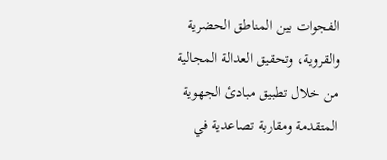الفجوات بين المناطق الحضرية والقروية، وتحقيق العدالة المجالية من خلال تطبيق مبادئ الجهوية المتقدمة ومقاربة تصاعدية في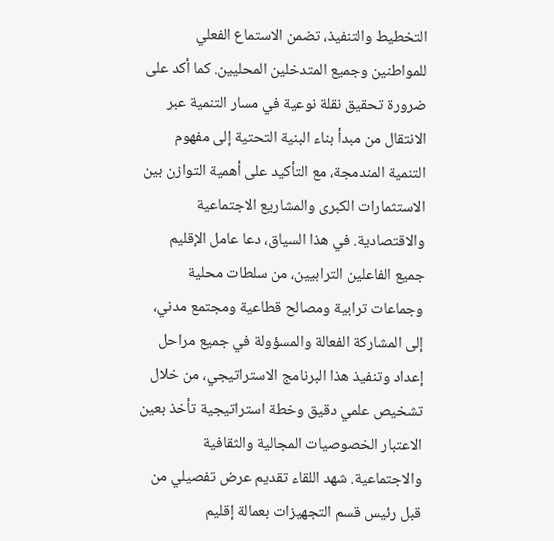التخطيط والتنفيذ، تضمن الاستماع الفعلي للمواطنين وجميع المتدخلين المحليين. كما أكد على ضرورة تحقيق نقلة نوعية في مسار التنمية عبر الانتقال من مبدأ بناء البنية التحتية إلى مفهوم التنمية المندمجة، مع التأكيد على أهمية التوازن بين الاستثمارات الكبرى والمشاريع الاجتماعية والاقتصادية. في هذا السياق، دعا عامل الإقليم جميع الفاعلين الترابيين، من سلطات محلية وجماعات ترابية ومصالح قطاعية ومجتمع مدني، إلى المشاركة الفعالة والمسؤولة في جميع مراحل إعداد وتنفيذ هذا البرنامج الاستراتيجي، من خلال تشخيص علمي دقيق وخطة استراتيجية تأخذ بعين الاعتبار الخصوصيات المجالية والثقافية والاجتماعية. شهد اللقاء تقديم عرض تفصيلي من قبل رئيس قسم التجهيزات بعمالة إقليم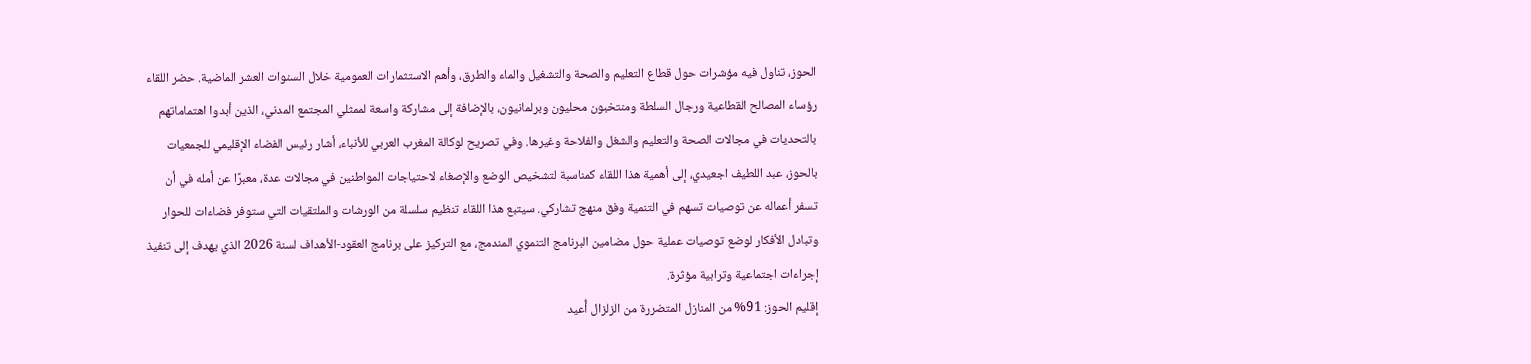الحوز، تناول فيه مؤشرات حول قطاع التعليم والصحة والتشغيل والماء والطرق، وأهم الاستثمارات العمومية خلال السنوات العشر الماضية. حضر اللقاء رؤساء المصالح القطاعية ورجال السلطة ومنتخبون محليون وبرلمانيون، بالإضافة إلى مشاركة واسعة لممثلي المجتمع المدني، الذين أبدوا اهتماماتهم بالتحديات في مجالات الصحة والتعليم والشغل والفلاحة وغيرها. وفي تصريح لوكالة المغرب العربي للأنباء، أشار رئيس الفضاء الإقليمي للجمعيات بالحوز، عبد اللطيف اجعيدي، إلى أهمية هذا اللقاء كمناسبة لتشخيص الوضع والإصغاء لاحتياجات المواطنين في مجالات عدة، معبرًا عن أمله في أن تسفر أعماله عن توصيات تسهم في التنمية وفق منهج تشاركي. سيتبع هذا اللقاء تنظيم سلسلة من الورشات والملتقيات التي ستوفر فضاءات للحوار وتبادل الأفكار لوضع توصيات عملية حول مضامين البرنامج التنموي المندمج، مع التركيز على برنامج العقود-الأهداف لسنة 2026 الذي يهدف إلى تنفيذ إجراءات اجتماعية وترابية مؤثرة.
إقليم الحوز: 91% من المنازل المتضررة من الزلزال أُعيد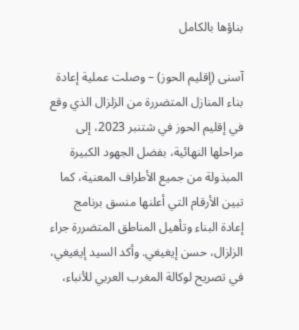بناؤها بالكامل

آسنى (إقليم الحوز) – وصلت عملية إعادة بناء المنازل المتضررة من الزلزال الذي وقع في إقليم الحوز في شتنبر 2023، إلى مراحلها النهائية، بفضل الجهود الكبيرة المبذولة من جميع الأطراف المعنية، كما تبين الأرقام التي أعلنها منسق برنامج إعادة البناء وتأهيل المناطق المتضررة جراء الزلزال، حسن إيغيغي. وأكد السيد إيغيغي، في تصريح لوكالة المغرب العربي للأنباء،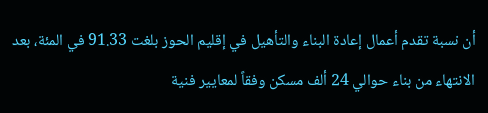أن نسبة تقدم أعمال إعادة البناء والتأهيل في إقليم الحوز بلغت 91.33 في المئة، بعد الانتهاء من بناء حوالي 24 ألف مسكن وفقاً لمعايير فنية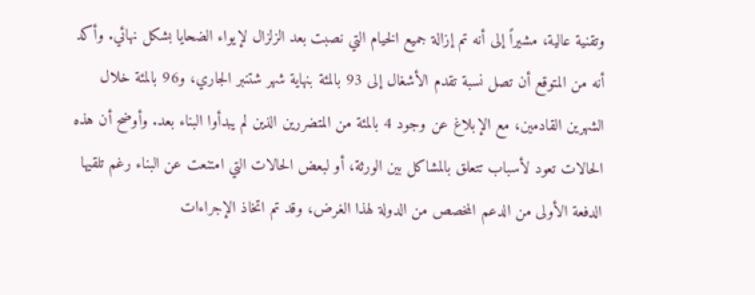وتقنية عالية، مشيراً إلى أنه تم إزالة جميع الخيام التي نصبت بعد الزلزال لإيواء الضحايا بشكل نهائي. وأكد أنه من المتوقع أن تصل نسبة تقدم الأشغال إلى 93 بالمئة بنهاية شهر شتنبر الجاري، و96 بالمئة خلال الشهرين القادمين، مع الإبلاغ عن وجود 4 بالمئة من المتضررين الذين لم يبدأوا البناء بعد. وأوضح أن هذه الحالات تعود لأسباب تتعلق بالمشاكل بين الورثة، أو لبعض الحالات التي امتنعت عن البناء رغم تلقيها الدفعة الأولى من الدعم المخصص من الدولة لهذا الغرض، وقد تم اتخاذ الإجراءات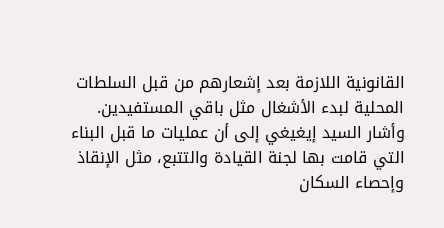القانونية اللازمة بعد إشعارهم من قبل السلطات المحلية لبدء الأشغال مثل باقي المستفيدين. وأشار السيد إيغيغي إلى أن عمليات ما قبل البناء التي قامت بها لجنة القيادة والتتبع، مثل الإنقاذ وإحصاء السكان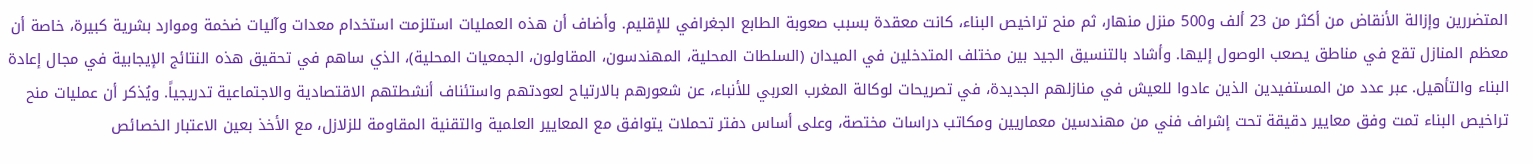المتضررين وإزالة الأنقاض من أكثر من 23 ألف و500 منزل منهار، ثم منح تراخيص البناء، كانت معقدة بسبب صعوبة الطابع الجغرافي للإقليم. وأضاف أن هذه العمليات استلزمت استخدام معدات وآليات ضخمة وموارد بشرية كبيرة، خاصة أن معظم المنازل تقع في مناطق يصعب الوصول إليها. وأشاد بالتنسيق الجيد بين مختلف المتدخلين في الميدان (السلطات المحلية، المهندسون، المقاولون، الجمعيات المحلية)، الذي ساهم في تحقيق هذه النتائج الإيجابية في مجال إعادة البناء والتأهيل. عبر عدد من المستفيدين الذين عادوا للعيش في منازلهم الجديدة، في تصريحات لوكالة المغرب العربي للأنباء، عن شعورهم بالارتياح لعودتهم واستئناف أنشطتهم الاقتصادية والاجتماعية تدريجياً. ويُذكر أن عمليات منح تراخيص البناء تمت وفق معايير دقيقة تحت إشراف فني من مهندسين معماريين ومكاتب دراسات مختصة، وعلى أساس دفتر تحملات يتوافق مع المعايير العلمية والتقنية المقاومة للزلازل، مع الأخذ بعين الاعتبار الخصائص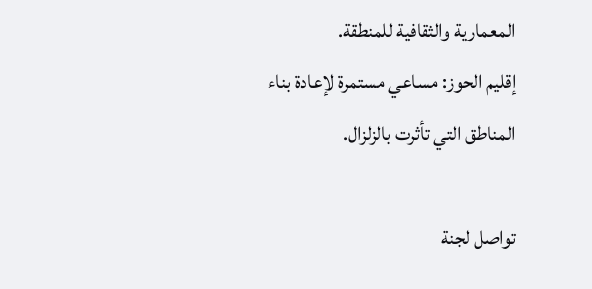المعمارية والثقافية للمنطقة.
إقليم الحوز: مساعي مستمرة لإعادة بناء المناطق التي تأثرت بالزلزال.

تواصل لجنة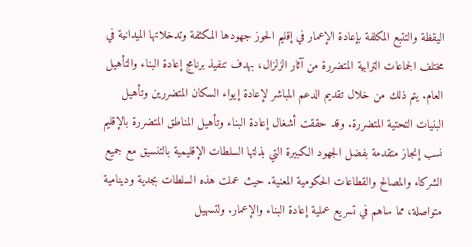اليقظة والتتبع المكلفة بإعادة الإعمار في إقليم الحوز جهودها المكثفة وتدخلاتها الميدانية في مختلف الجماعات الترابية المتضررة من آثار الزلزال، بهدف تنفيذ برنامج إعادة البناء والتأهيل العام. يتم ذلك من خلال تقديم الدعم المباشر لإعادة إيواء السكان المتضررين وتأهيل البنيات التحتية المتضررة. وقد حققت أشغال إعادة البناء وتأهيل المناطق المتضررة بالإقليم نسب إنجاز متقدمة بفضل الجهود الكبيرة التي بذلتها السلطات الإقليمية بالتنسيق مع جميع الشركاء والمصالح والقطاعات الحكومية المعنية. حيث عملت هذه السلطات بجدية ودينامية متواصلة، مما ساهم في تسريع عملية إعادة البناء والإعمار. ولتسهيل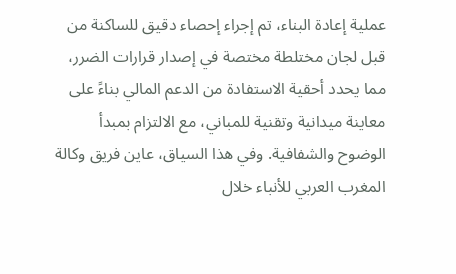عملية إعادة البناء، تم إجراء إحصاء دقيق للساكنة من قبل لجان مختلطة مختصة في إصدار قرارات الضرر، مما يحدد أحقية الاستفادة من الدعم المالي بناءً على معاينة ميدانية وتقنية للمباني، مع الالتزام بمبدأ الوضوح والشفافية. وفي هذا السياق، عاين فريق وكالة المغرب العربي للأنباء خلال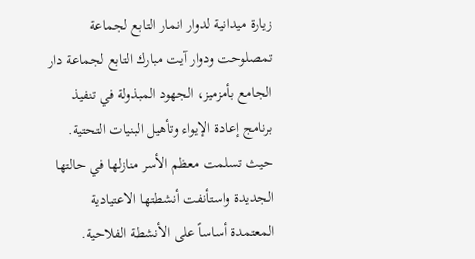زيارة ميدانية لدوار انمار التابع لجماعة تمصلوحت ودوار آيت مبارك التابع لجماعة دار الجامع بأمزميز، الجهود المبذولة في تنفيذ برنامج إعادة الإيواء وتأهيل البنيات التحتية. حيث تسلمت معظم الأسر منازلها في حالتها الجديدة واستأنفت أنشطتها الاعتيادية المعتمدة أساساً على الأنشطة الفلاحية.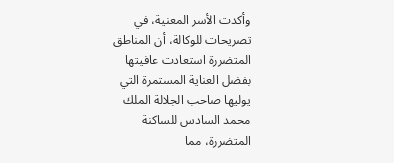وأكدت الأسر المعنية، في تصريحات للوكالة، أن المناطق المتضررة استعادت عافيتها بفضل العناية المستمرة التي يوليها صاحب الجلالة الملك محمد السادس للساكنة المتضررة، مما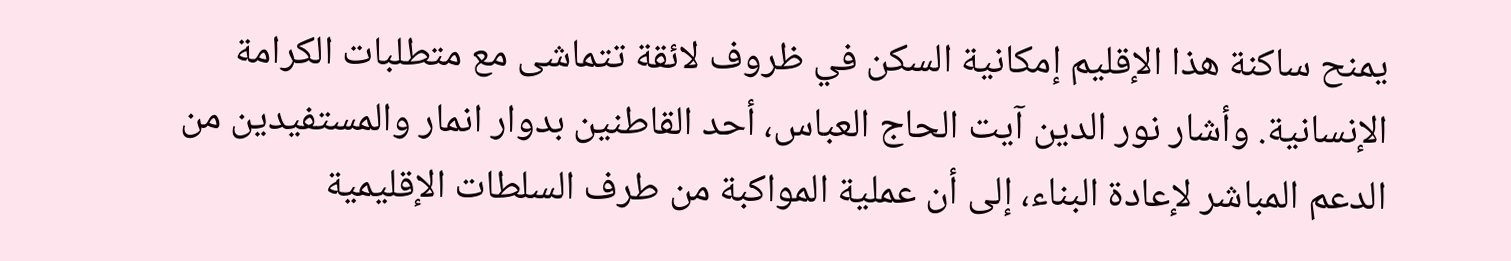يمنح ساكنة هذا الإقليم إمكانية السكن في ظروف لائقة تتماشى مع متطلبات الكرامة الإنسانية. وأشار نور الدين آيت الحاج العباس، أحد القاطنين بدوار انمار والمستفيدين من الدعم المباشر لإعادة البناء، إلى أن عملية المواكبة من طرف السلطات الإقليمية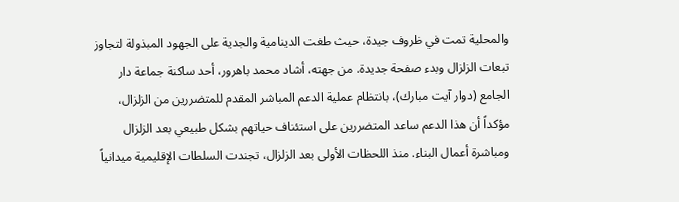والمحلية تمت في ظروف جيدة، حيث طغت الدينامية والجدية على الجهود المبذولة لتجاوز تبعات الزلزال وبدء صفحة جديدة. من جهته، أشاد محمد باهرور، أحد ساكنة جماعة دار الجامع (دوار آيت مبارك)، بانتظام عملية الدعم المباشر المقدم للمتضررين من الزلزال، مؤكداً أن هذا الدعم ساعد المتضررين على استئناف حياتهم بشكل طبيعي بعد الزلزال ومباشرة أعمال البناء. منذ اللحظات الأولى بعد الزلزال، تجندت السلطات الإقليمية ميدانياً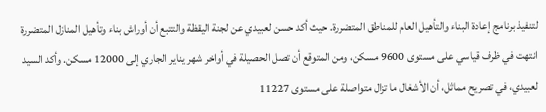لتنفيذ برنامج إعادة البناء والتأهيل العام للمناطق المتضررة. حيث أكد حسن لعبيدي عن لجنة اليقظة والتتبع أن أوراش بناء وتأهيل المنازل المتضررة انتهت في ظرف قياسي على مستوى 9600 مسكن، ومن المتوقع أن تصل الحصيلة في أواخر شهر يناير الجاري إلى 12000 مسكن. وأكد السيد لعبيدي، في تصريح مماثل، أن الأشغال ما تزال متواصلة على مستوى 11227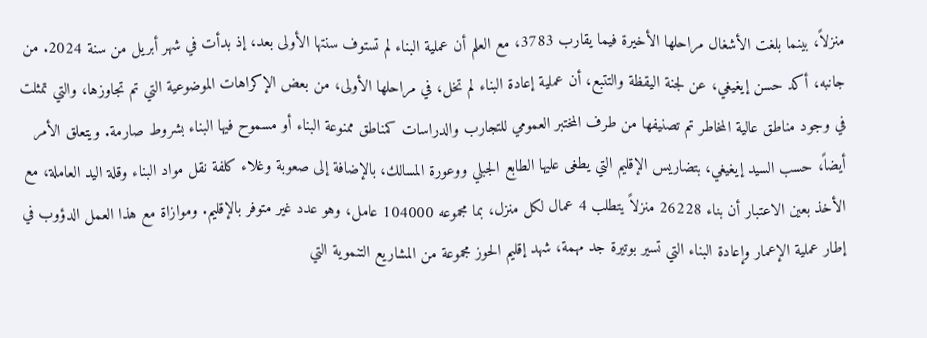منزلاً، بينما بلغت الأشغال مراحلها الأخيرة فيما يقارب 3783، مع العلم أن عملية البناء لم تستوف سنتها الأولى بعد، إذ بدأت في شهر أبريل من سنة 2024. من جانبه، أكد حسن إيغيغي، عن لجنة اليقظة والتتبع، أن عملية إعادة البناء لم تخل، في مراحلها الأولى، من بعض الإكراهات الموضوعية التي تم تجاوزها، والتي تمثلت في وجود مناطق عالية المخاطر تم تصنيفها من طرف المختبر العمومي للتجارب والدراسات كمناطق ممنوعة البناء أو مسموح فيها البناء بشروط صارمة. ويتعلق الأمر أيضاً، حسب السيد إيغيغي، بتضاريس الإقليم التي يطغى عليها الطابع الجبلي ووعورة المسالك، بالإضافة إلى صعوبة وغلاء كلفة نقل مواد البناء وقلة اليد العاملة، مع الأخذ بعين الاعتبار أن بناء 26228 منزلاً يتطلب 4 عمال لكل منزل، بما مجموعه 104000 عامل، وهو عدد غير متوفر بالإقليم. وموازاة مع هذا العمل الدؤوب في إطار عملية الإعمار وإعادة البناء التي تسير بوتيرة جد مهمة، شهد إقليم الحوز مجموعة من المشاريع التنموية التي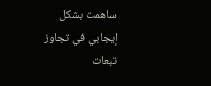ساهمت بشكل إيجابي في تجاوز تبعات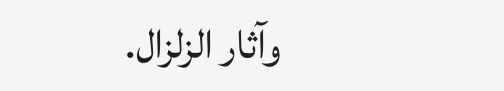وآثار الزلزال.